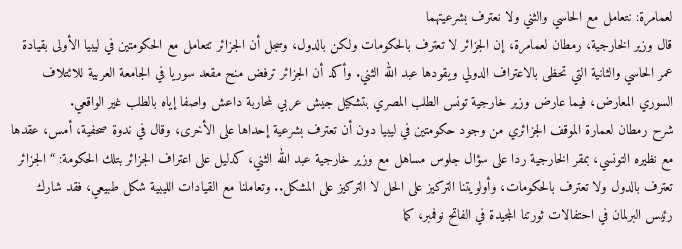لعمامرة: نتعامل مع الحاسي والثني ولا نعترف بشرعيتهما
قال وزير الخارجية، رمطان لعمامرة، إن الجزائر لا تعترف بالحكومات ولكن بالدول، وسجل أن الجزائر تتعامل مع الحكومتين في ليبيا الأولى بقيادة عمر الحاسي والثانية التي تحظى بالاعتراف الدولي ويقودها عبد الله الثني. وأكد أن الجزائر ترفض منح مقعد سوريا في الجامعة العربية للائتلاف السوري المعارض، فيما عارض وزير خارجية تونس الطلب المصري بتشكيل جيش عربي لمحاربة داعش واصفا إياه بالطلب غير الواقعي.
شرح رمطان لعمارة الموقف الجزائري من وجود حكومتين في ليبيا دون أن تعترف بشرعية إحداها على الأخرى، وقال في ندوة صحفية، أمس، عقدها مع نظيره التونسي، بمقر الخارجية ردا على سؤال جلوس مساهل مع وزير خارجية عبد الله الثني، كدليل على اعتراف الجزائر بتلك الحكومة: “الجزائر تعترف بالدول ولا تعترف بالحكومات، وأولويتنا التركيز على الحل لا التركيز على المشكل.. وتعاملنا مع القيادات الليبية شكل طبيعي، فقد شارك رئيس البرلمان في احتفالات ثورتنا المجيدة في الفاتح نوفمبر، كما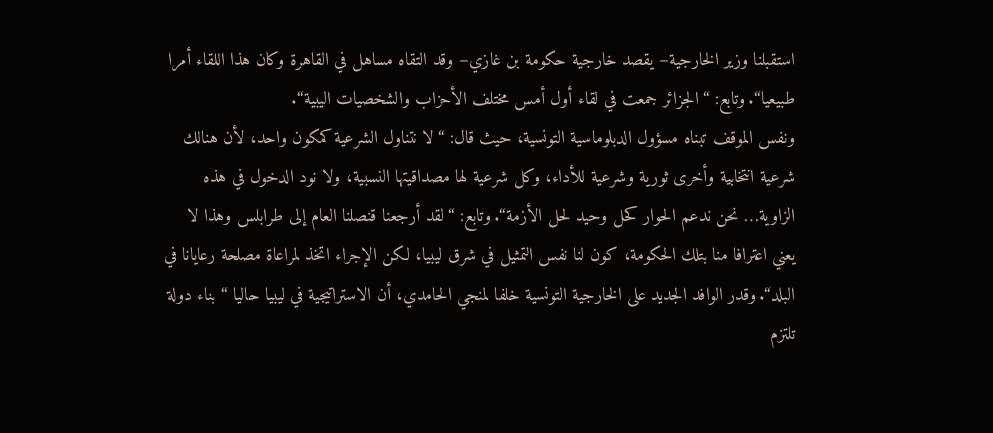استقبلنا وزير الخارجية– يقصد خارجية حكومة بن غازي– وقد التقاه مساهل في القاهرة وكان هذا اللقاء أمرا طبيعيا“. وتابع: “الجزائر جمعت في لقاء أول أمس مختلف الأحزاب والشخصيات اليبية“.
ونفس الموقف تبناه مسؤول الدبلوماسية التونسية، حيث قال: “لا نتناول الشرعية كمكون واحد، لأن هنالك شرعية انتخابية وأخرى ثورية وشرعية للأداء، وكل شرعية لها مصداقيتها النسبية، ولا نود الدخول في هذه الزاوية… نحن ندعم الحوار كحل وحيد لحل الأزمة“. وتابع: “لقد أرجعنا قنصلنا العام إلى طرابلس وهذا لا يعني اعترافا منا بتلك الحكومة، كون لنا نفس التمثيل في شرق ليبيا، لكن الإجراء اتخذ لمراعاة مصلحة رعايانا في البلد“. وقدر الوافد الجديد على الخارجية التونسية خلفا لمنجي الحامدي، أن الاستراتيجية في ليبيا حاليا “بناء دولة تلتزم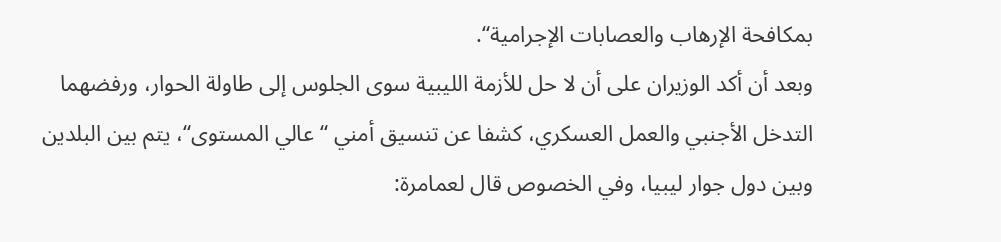بمكافحة الإرهاب والعصابات الإجرامية“.
وبعد أن أكد الوزيران على أن لا حل للأزمة الليبية سوى الجلوس إلى طاولة الحوار، ورفضهما التدخل الأجنبي والعمل العسكري، كشفا عن تنسيق أمني “عالي المستوى“، يتم بين البلدين وبين دول جوار ليبيا، وفي الخصوص قال لعمامرة: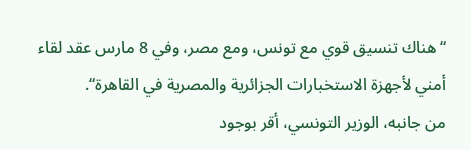“هناك تنسيق قوي مع تونس، ومع مصر، وفي 8 مارس عقد لقاء أمني لأجهزة الاستخبارات الجزائرية والمصرية في القاهرة“.
من جانبه، الوزير التونسي، أقر بوجود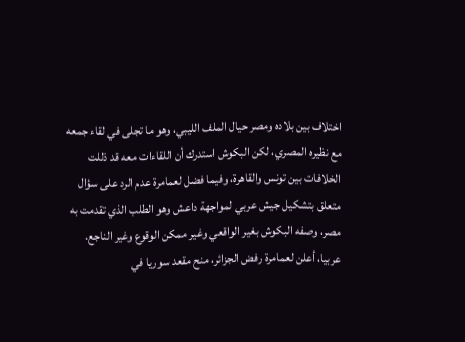اختلاف بين بلاده ومصر حيال الملف الليبي، وهو ما تجلى في لقاء جمعه مع نظيره المصري، لكن البكوش استدرك أن اللقاءات معه قد ذللت الخلافات بين تونس والقاهرة، وفيما فضل لعمامرة عدم الرد على سؤال متعلق بتشكيل جيش عربي لمواجهة داعش وهو الطلب الذي تقدمت به مصر، وصفه البكوش بغير الواقعي وغير ممكن الوقوع وغير الناجع.
عربيا، أعلن لعمامرة رفض الجزائر، منح مقعد سوريا في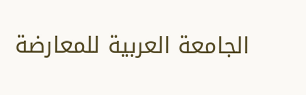الجامعة العربية للمعارضة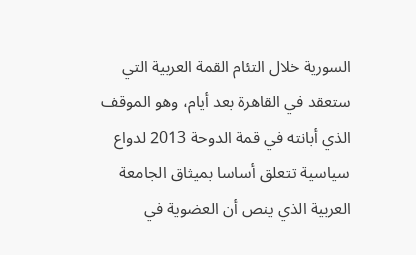السورية خلال التئام القمة العربية التي ستعقد في القاهرة بعد أيام، وهو الموقف الذي أبانته في قمة الدوحة 2013 لدواع سياسية تتعلق أساسا بميثاق الجامعة العربية الذي ينص أن العضوية في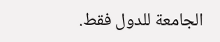الجامعة للدول فقط.